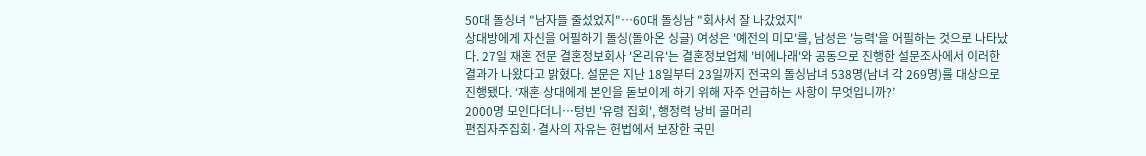50대 돌싱녀 "남자들 줄섰었지"…60대 돌싱남 "회사서 잘 나갔었지"
상대방에게 자신을 어필하기 돌싱(돌아온 싱글) 여성은 '예전의 미모'를, 남성은 '능력'을 어필하는 것으로 나타났다. 27일 재혼 전문 결혼정보회사 '온리유'는 결혼정보업체 '비에나래'와 공동으로 진행한 설문조사에서 이러한 결과가 나왔다고 밝혔다. 설문은 지난 18일부터 23일까지 전국의 돌싱남녀 538명(남녀 각 269명)를 대상으로 진행됐다. ‘재혼 상대에게 본인을 돋보이게 하기 위해 자주 언급하는 사항이 무엇입니까?’
2000명 모인다더니…텅빈 '유령 집회', 행정력 낭비 골머리
편집자주집회·결사의 자유는 헌법에서 보장한 국민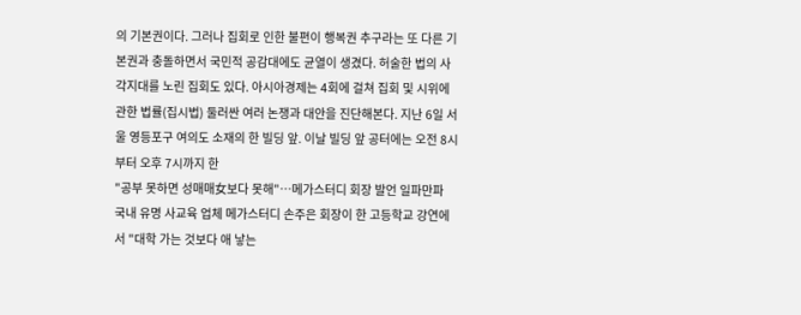의 기본권이다. 그러나 집회로 인한 불편이 행복권 추구라는 또 다른 기본권과 충돌하면서 국민적 공감대에도 균열이 생겼다. 허술한 법의 사각지대를 노린 집회도 있다. 아시아경제는 4회에 걸쳐 집회 및 시위에 관한 법률(집시법) 둘러싼 여러 논쟁과 대안을 진단해본다. 지난 6일 서울 영등포구 여의도 소재의 한 빌딩 앞. 이날 빌딩 앞 공터에는 오전 8시부터 오후 7시까지 한
"공부 못하면 성매매女보다 못해"…메가스터디 회장 발언 일파만파
국내 유명 사교육 업체 메가스터디 손주은 회장이 한 고등학교 강연에서 "대학 가는 것보다 애 낳는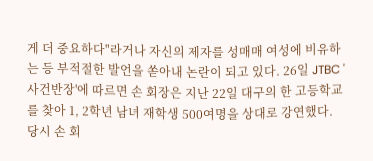게 더 중요하다"라거나 자신의 제자를 성매매 여성에 비유하는 등 부적절한 발언을 쏟아내 논란이 되고 있다. 26일 JTBC '사건반장'에 따르면 손 회장은 지난 22일 대구의 한 고등학교를 찾아 1, 2학년 남녀 재학생 500여명을 상대로 강연했다. 당시 손 회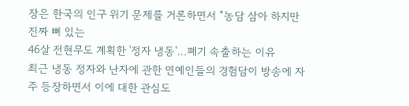장은 한국의 인구 위기 문제를 거론하면서 "농담 삼아 하지만 진짜 뼈 있는
46살 전현무도 계획한 '정자 냉동'…폐기 속출하는 이유
최근 냉동 정자와 난자에 관한 연예인들의 경험담이 방송에 자주 등장하면서 이에 대한 관심도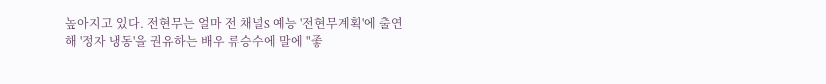높아지고 있다. 전현무는 얼마 전 채널S 예능 '전현무계획'에 출연해 '정자 냉동'을 권유하는 배우 류승수에 말에 "좋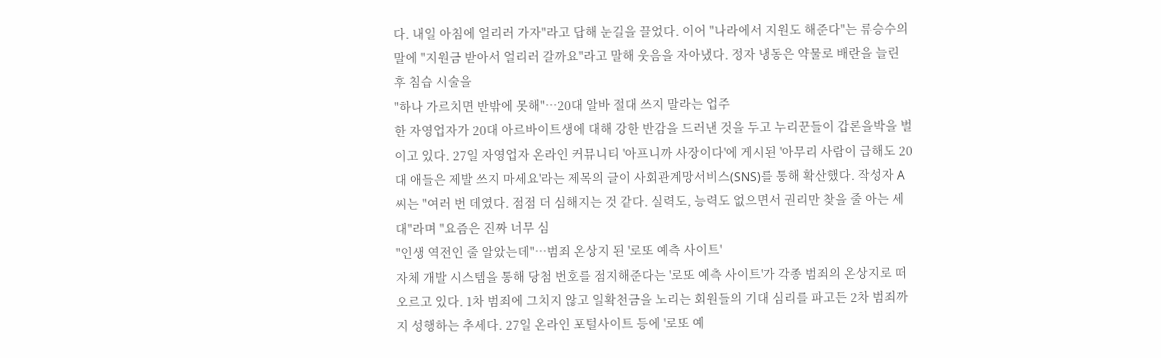다. 내일 아침에 얼리러 가자"라고 답해 눈길을 끌었다. 이어 "나라에서 지원도 해준다"는 류승수의 말에 "지원금 받아서 얼리러 갈까요"라고 말해 웃음을 자아냈다. 정자 냉동은 약물로 배란을 늘린 후 침습 시술을
"하나 가르치면 반밖에 못해"…20대 알바 절대 쓰지 말라는 업주
한 자영업자가 20대 아르바이트생에 대해 강한 반감을 드러낸 것을 두고 누리꾼들이 갑론을박을 벌이고 있다. 27일 자영업자 온라인 커뮤니티 '아프니까 사장이다'에 게시된 '아무리 사람이 급해도 20대 애들은 제발 쓰지 마세요'라는 제목의 글이 사회관계망서비스(SNS)를 통해 확산했다. 작성자 A씨는 "여러 번 데였다. 점점 더 심해지는 것 같다. 실력도, 능력도 없으면서 권리만 찾을 줄 아는 세대"라며 "요즘은 진짜 너무 심
"인생 역전인 줄 알았는데"…범죄 온상지 된 '로또 예측 사이트'
자체 개발 시스템을 통해 당첨 번호를 점지해준다는 '로또 예측 사이트'가 각종 범죄의 온상지로 떠오르고 있다. 1차 범죄에 그치지 않고 일확천금을 노리는 회원들의 기대 심리를 파고든 2차 범죄까지 성행하는 추세다. 27일 온라인 포털사이트 등에 '로또 예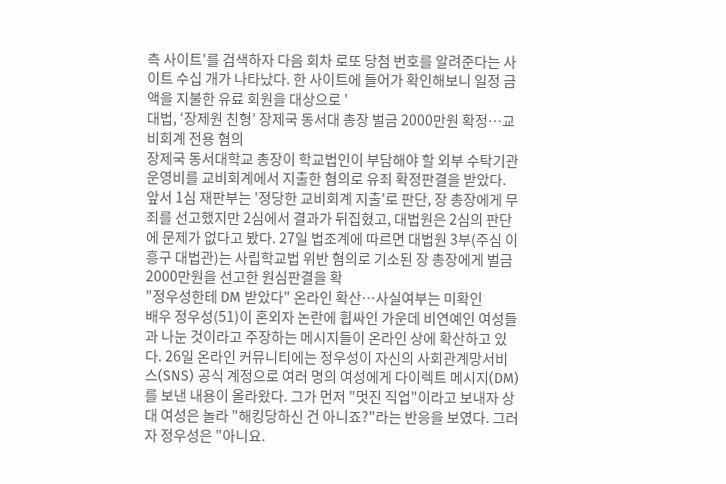측 사이트'를 검색하자 다음 회차 로또 당첨 번호를 알려준다는 사이트 수십 개가 나타났다. 한 사이트에 들어가 확인해보니 일정 금액을 지불한 유료 회원을 대상으로 '
대법, ‘장제원 친형’ 장제국 동서대 총장 벌금 2000만원 확정…교비회계 전용 혐의
장제국 동서대학교 총장이 학교법인이 부담해야 할 외부 수탁기관 운영비를 교비회계에서 지출한 혐의로 유죄 확정판결을 받았다. 앞서 1심 재판부는 '정당한 교비회계 지출'로 판단, 장 총장에게 무죄를 선고했지만 2심에서 결과가 뒤집혔고, 대법원은 2심의 판단에 문제가 없다고 봤다. 27일 법조계에 따르면 대법원 3부(주심 이흥구 대법관)는 사립학교법 위반 혐의로 기소된 장 총장에게 벌금 2000만원을 선고한 원심판결을 확
"정우성한테 DM 받았다" 온라인 확산…사실여부는 미확인
배우 정우성(51)이 혼외자 논란에 휩싸인 가운데 비연예인 여성들과 나눈 것이라고 주장하는 메시지들이 온라인 상에 확산하고 있다. 26일 온라인 커뮤니티에는 정우성이 자신의 사회관계망서비스(SNS) 공식 계정으로 여러 명의 여성에게 다이렉트 메시지(DM)를 보낸 내용이 올라왔다. 그가 먼저 "멋진 직업"이라고 보내자 상대 여성은 놀라 "해킹당하신 건 아니죠?"라는 반응을 보였다. 그러자 정우성은 "아니요.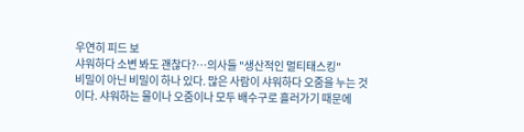우연히 피드 보
샤워하다 소변 봐도 괜찮다?…의사들 "생산적인 멀티태스킹"
비밀이 아닌 비밀이 하나 있다. 많은 사람이 샤워하다 오줌을 누는 것이다. 샤워하는 물이나 오줌이나 모두 배수구로 흘러가기 때문에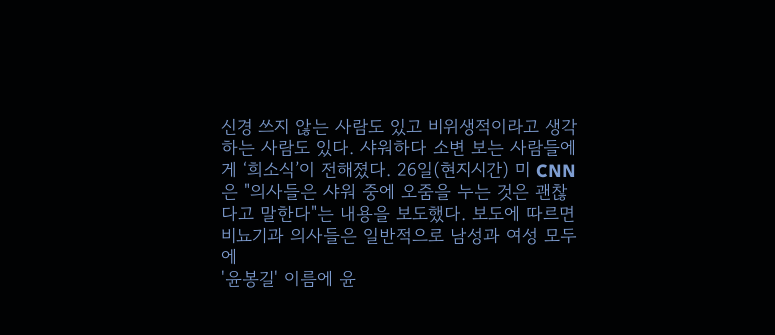신경 쓰지 않는 사람도 있고 비위생적이라고 생각하는 사람도 있다. 샤워하다 소변 보는 사람들에게 ‘희소식’이 전해졌다. 26일(현지시간) 미 CNN은 "의사들은 샤워 중에 오줌을 누는 것은 괜찮다고 말한다"는 내용을 보도했다. 보도에 따르면 비뇨기과 의사들은 일반적으로 남성과 여성 모두에
'윤봉길' 이름에 윤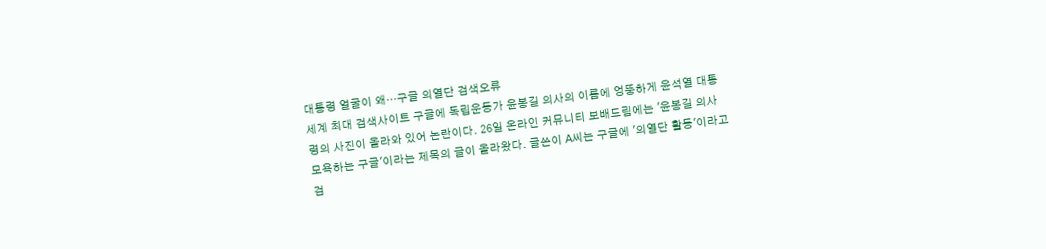대통령 얼굴이 왜…구글 의열단 검색오류
세계 최대 검색사이트 구글에 독립운동가 윤봉길 의사의 이름에 엉뚱하게 윤석열 대통령의 사진이 올라와 있어 논란이다. 26일 온라인 커뮤니티 보배드림에는 '윤봉길 의사 모욕하는 구글'이라는 제목의 글이 올라왔다. 글쓴이 A씨는 구글에 '의열단 활동'이라고 검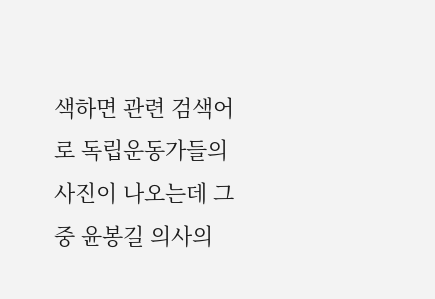색하면 관련 검색어로 독립운동가들의 사진이 나오는데 그 중 윤봉길 의사의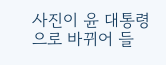사진이 윤 대통령으로 바뀌어 들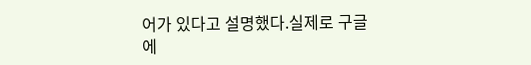어가 있다고 설명했다.실제로 구글에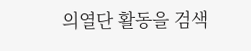의열단 활동을 검색